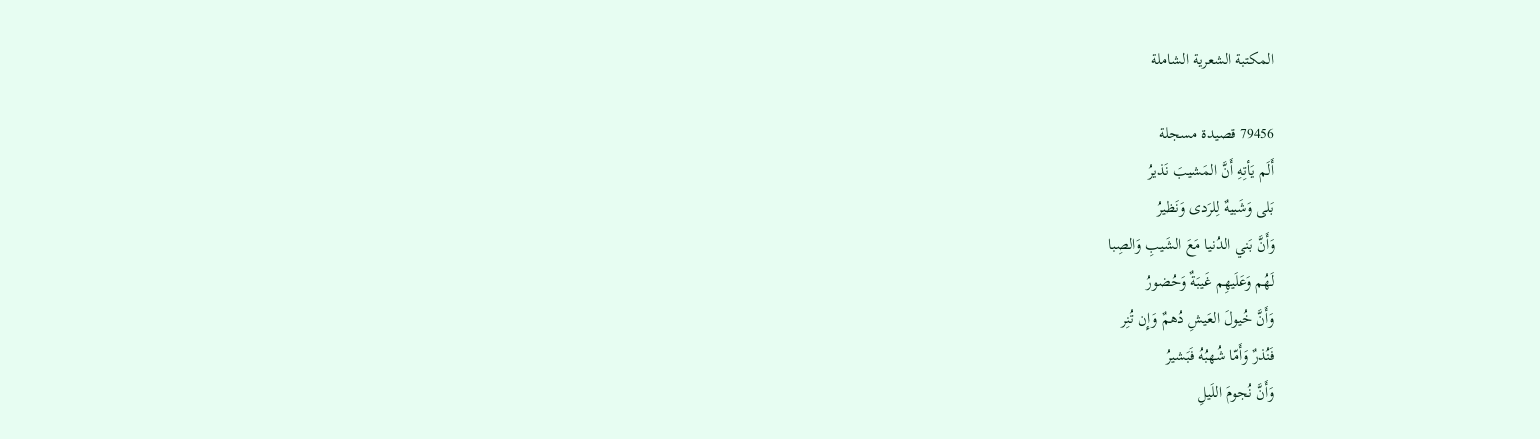المكتبة الشعرية الشاملة

79456 قصيدة مسجلة
أَلَم يَأتِهِ أَنَّ المَشيبَ نَذيرُ
بَلى وَشَبيهٌ لِلرَدى وَنَظيرُ
وَأَنَّ بَني الدُنيا مَعَ الشَيبِ وَالصِبا
لَهُم وَعَلَيهِم غَيبَةٌ وَحُضورُ
وَأَنَّ خُيولَ العَيشِ دُهمٌ وَإِن تُنِر
فَنُذرٌ وَأَمّا شُهبُهُ فَبَشيرُ
وَأَنَّ نُجومَ اللَيلِ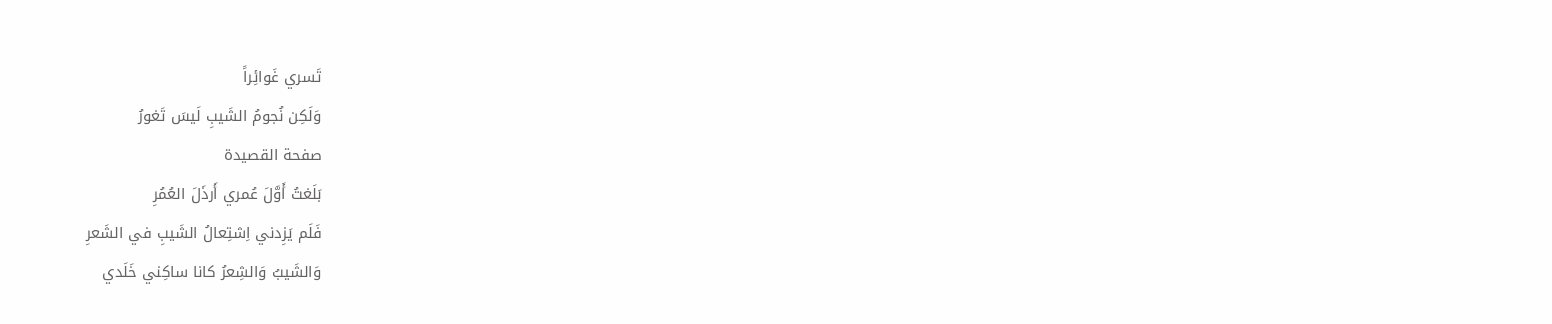تَسري غَوائِراً
وَلَكِن نُجومُ الشَيبِ لَيسَ تَغورُ
صفحة القصيدة
بَلَغتُ أَوَّلَ عُمري أَرذَلَ العُمُرِ
فَلَم يَزِدني اِشتِعالُ الشَيبِ في الشَعرِ
وَالشَيبُ وَالشِعرُ كانا ساكِني خَلَدي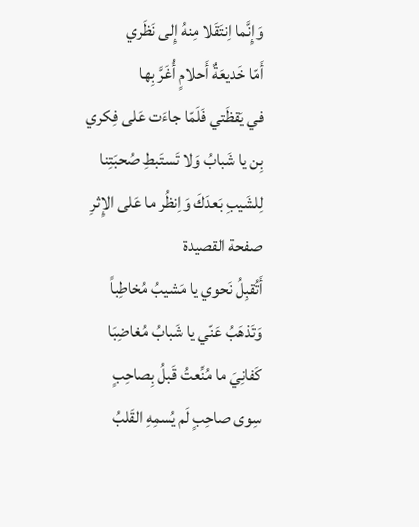وَإِنَّما اِنتَقَلا مِنهُ إِلى نَظَري
أَمّا خَديعَةٌ أَحلامٍ أُغَرَّ بِها
في يَقظَتي فَلَمّا جاءَت عَلى فِكري
بِن يا شَبابُ وَلا تَستَبطِ صُحبَتِنا
لِلشَيبِ بَعدَكَ وَاِنظُر ما عَلى الإِثرِ
صفحة القصيدة
أَتُقبِلُ نَحوي يا مَشيبُ مُخاطِباً
وَتَذهَبُ عَنّي يا شَبابُ مُغاضِبَا
كَفانِيَ ما مُنِّعتُ قَبلُ بِصاحِبٍ
سِوى صاحِبٍ لَم يُسمِهِ القَلبُ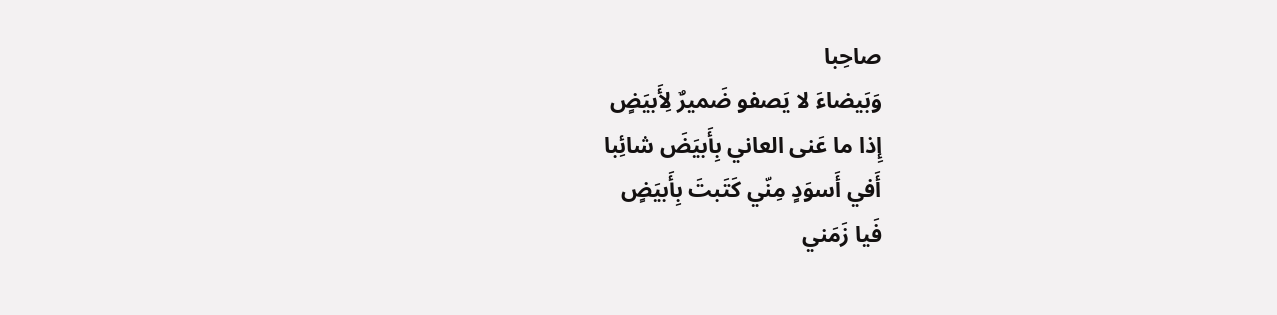صاحِبا
وَبَيضاءَ لا يَصفو ضَميرٌ لِأَبيَضٍ
إِذا ما عَنى العاني بِأَبيَضَ شائِبا
أَفي أَسوَدٍ مِنّي كَتَبتَ بِأَبيَضٍ
فَيا زَمَني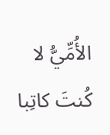الأُمِّيُّ لا كُنتَ كاتِبا